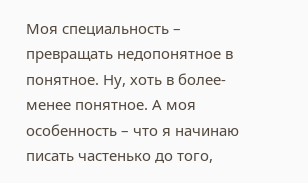Моя специальность – превращать недопонятное в понятное. Ну, хоть в более-менее понятное. А моя особенность – что я начинаю писать частенько до того,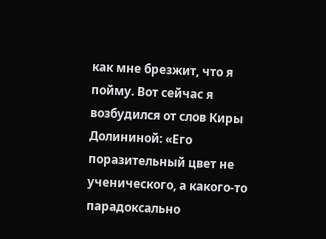как мне брезжит, что я пойму. Вот сейчас я возбудился от слов Киры Долининой: «Его поразительный цвет не ученического, а какого-то парадоксально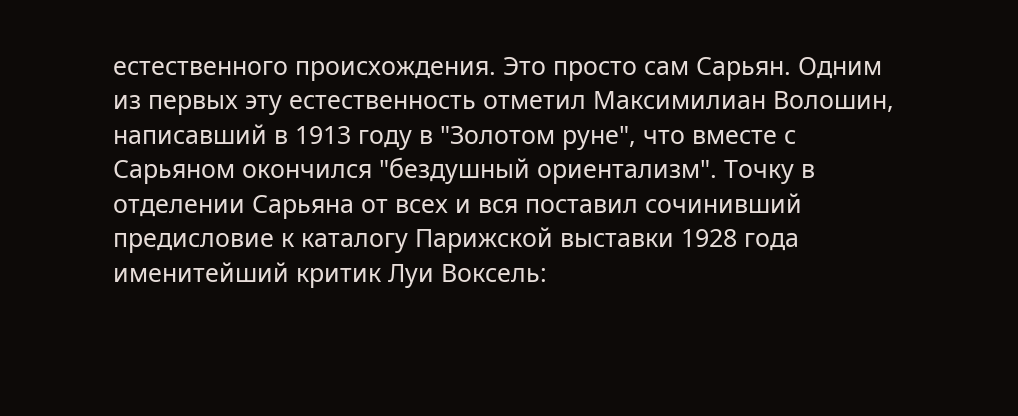естественного происхождения. Это просто сам Сарьян. Одним из первых эту естественность отметил Максимилиан Волошин, написавший в 1913 году в "Золотом руне", что вместе с Сарьяном окончился "бездушный ориентализм". Точку в отделении Сарьяна от всех и вся поставил сочинивший предисловие к каталогу Парижской выставки 1928 года именитейший критик Луи Воксель: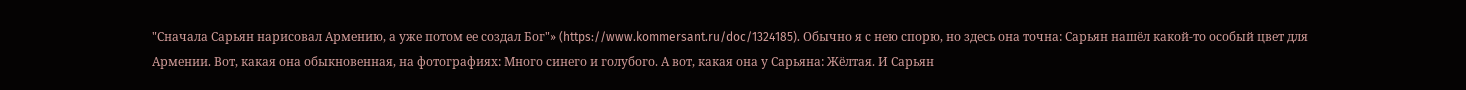"Сначала Сарьян нарисовал Армению, а уже потом ее создал Бог"» (https://www.kommersant.ru/doc/1324185). Обычно я с нею спорю, но здесь она точна: Сарьян нашёл какой-то особый цвет для Армении. Вот, какая она обыкновенная, на фотографиях: Много синего и голубого. А вот, какая она у Сарьяна: Жёлтая. И Сарьян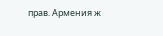прав. Армения ж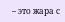– это жара с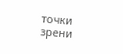точки зрени